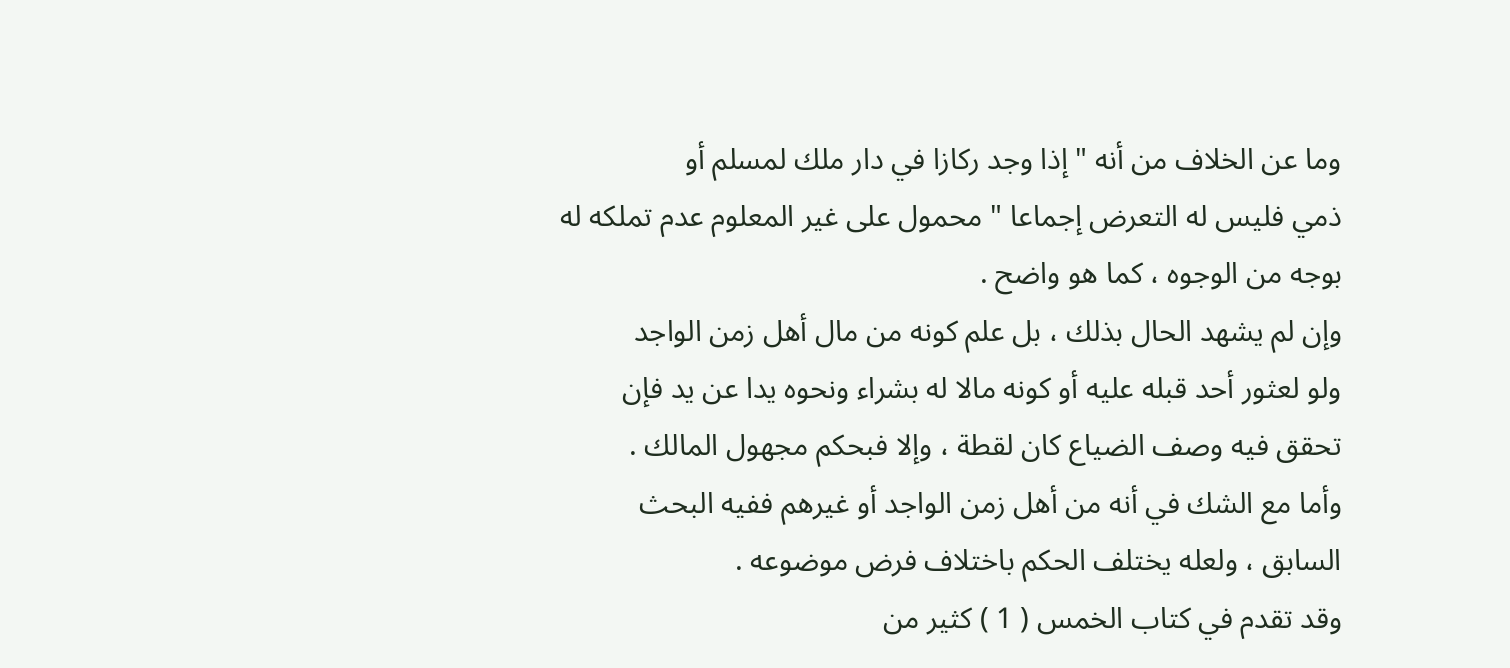وما عن الخلاف من أنه " إذا وجد ركازا في دار ملك لمسلم أو
ذمي فليس له التعرض إجماعا " محمول على غير المعلوم عدم تملكه له
بوجه من الوجوه ، كما هو واضح .
وإن لم يشهد الحال بذلك ، بل علم كونه من مال أهل زمن الواجد
ولو لعثور أحد قبله عليه أو كونه مالا له بشراء ونحوه يدا عن يد فإن
تحقق فيه وصف الضياع كان لقطة ، وإلا فبحكم مجهول المالك .
وأما مع الشك في أنه من أهل زمن الواجد أو غيرهم ففيه البحث
السابق ، ولعله يختلف الحكم باختلاف فرض موضوعه .
وقد تقدم في كتاب الخمس ( 1 ) كثير من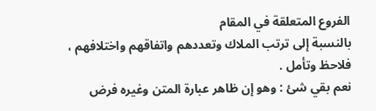الفروع المتعلقة في المقام
بالنسبة إلى ترتب الملاك وتعددهم واتفاقهم واختلافهم ، فلاحظ وتأمل .
نعم بقي شئ : وهو إن ظاهر عبارة المتن وغيره فرض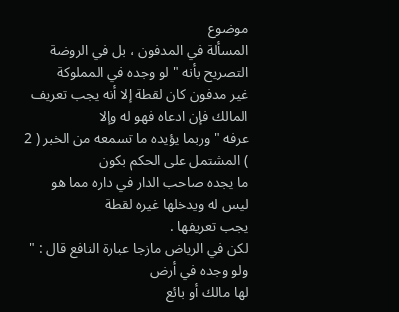موضوع
المسألة في المدفون ، بل في الروضة التصريح بأنه " لو وجده في المملوكة
غير مدفون كان لقطة إلا أنه يجب تعريف المالك فإن ادعاه فهو له وإلا
عرفه " وربما يؤيده ما تسمعه من الخبر ( 2 ) المشتمل على الحكم بكون
ما يجده صاحب الدار في داره مما هو ليس له ويدخلها غيره لقطة
يجب تعريفها .
لكن في الرياض مازجا عبارة النافع قال : " ولو وجده في أرض
لها مالك أو بائع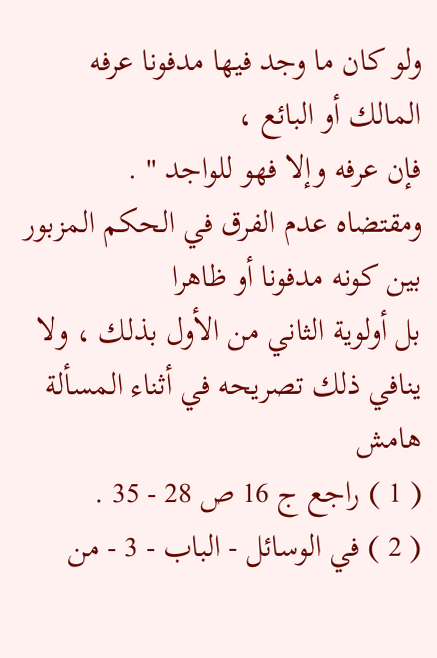ولو كان ما وجد فيها مدفونا عرفه المالك أو البائع ،
فإن عرفه وإلا فهو للواجد " .
ومقتضاه عدم الفرق في الحكم المزبور بين كونه مدفونا أو ظاهرا
بل أولوية الثاني من الأول بذلك ، ولا ينافي ذلك تصريحه في أثناء المسألة
هامش
( 1 ) راجع ج 16 ص 28 - 35 .
( 2 ) في الوسائل - الباب - 3 - من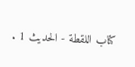كتاب اللقطة - الحديث 1 .